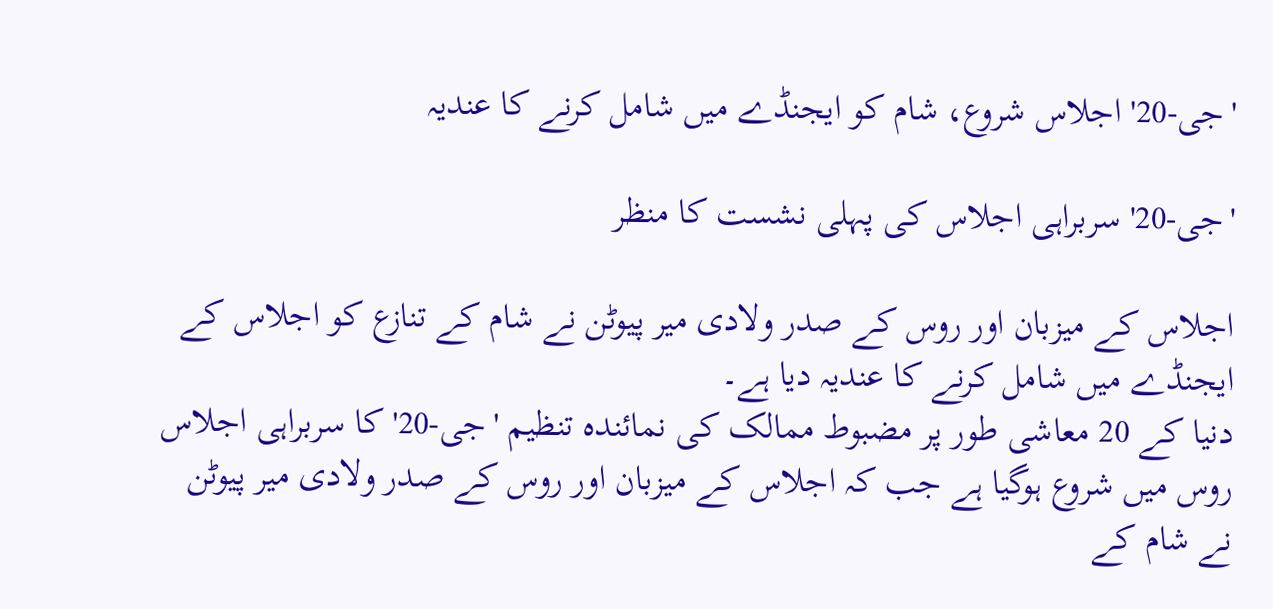'جی-20' اجلاس شروع، شام کو ایجنڈے میں شامل کرنے کا عندیہ

'جی-20' سربراہی اجلاس کی پہلی نشست کا منظر

اجلاس کے میزبان اور روس کے صدر ولادی میر پیوٹن نے شام کے تنازع کو اجلاس کے ایجنڈے میں شامل کرنے کا عندیہ دیا ہے۔
دنیا کے 20 معاشی طور پر مضبوط ممالک کی نمائندہ تنظیم 'جی-20' کا سربراہی اجلاس روس میں شروع ہوگیا ہے جب کہ اجلاس کے میزبان اور روس کے صدر ولادی میر پیوٹن نے شام کے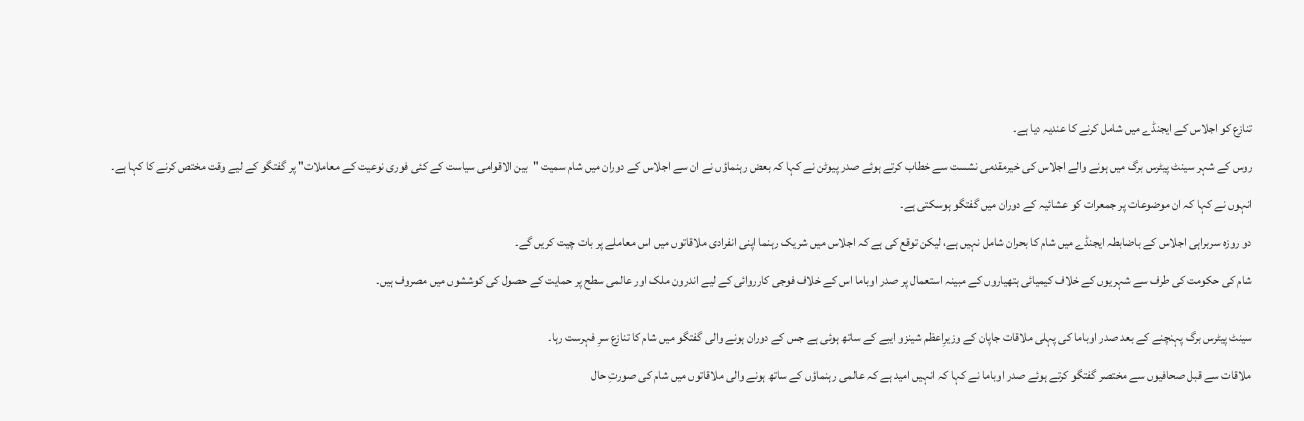تنازع کو اجلاس کے ایجنڈے میں شامل کرنے کا عندیہ دیا ہے۔

روس کے شہر سینٹ پیٹرس برگ میں ہونے والے اجلاس کی خیرمقدمی نشست سے خطاب کرتے ہوئے صدر پیوٹن نے کہا کہ بعض رہنماؤں نے ان سے اجلاس کے دوران میں شام سمیت "بین الاقوامی سیاست کے کئی فوری نوعیت کے معاملات" پر گفتگو کے لیے وقت مختص کرنے کا کہا ہے۔

انہوں نے کہا کہ ان موضوعات پر جمعرات کو عشائیہ کے دوران میں گفتگو ہوسکتی ہے۔

دو روزہ سربراہی اجلاس کے باضابطہ ایجنڈے میں شام کا بحران شامل نہیں ہے، لیکن توقع کی ہے کہ اجلاس میں شریک رہنما اپنی انفرادی ملاقاتوں میں اس معاملے پر بات چیت کریں گے۔

شام کی حکومت کی طرف سے شہریوں کے خلاف کیمیائی ہتھیاروں کے مبینہ استعمال پر صدر اوباما اس کے خلاف فوجی کارروائی کے لیے اندرون ملک اور عالمی سطح پر حمایت کے حصول کی کوششوں میں مصروف ہیں۔


سینٹ پیٹرس برگ پہنچنے کے بعد صدر اوباما کی پہلی ملاقات جاپان کے وزیرِاعظم شینزو ایبے کے ساتھ ہوئی ہے جس کے دوران ہونے والی گفتگو میں شام کا تنازع سرِ فہرست رہا۔

ملاقات سے قبل صحافیوں سے مختصر گفتگو کرتے ہوئے صدر اوباما نے کہا کہ انہیں امید ہے کہ عالمی رہنماؤں کے ساتھ ہونے والی ملاقاتوں میں شام کی صورتِ حال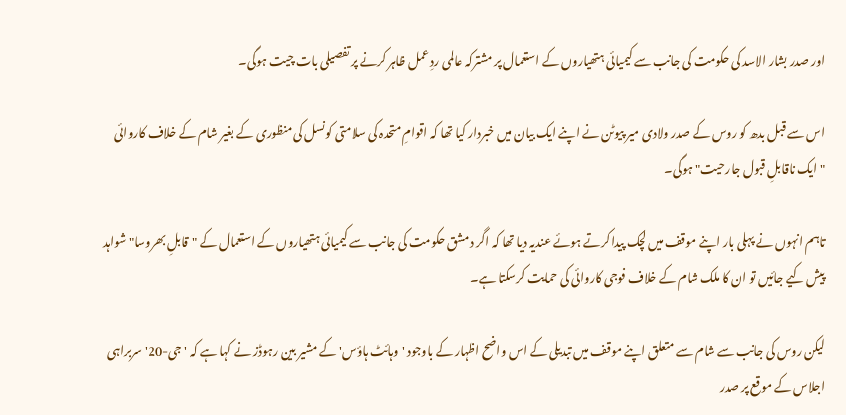اور صدر بشار الاسد کی حکومت کی جانب سے کیمیائی ہتھیاروں کے استعمال پر مشترکہ عالمی ردِ عمل ظاہر کرنے پر تفصیلی بات چیت ہوگی۔

اس سے قبل بدھ کو روس کے صدر ولادی میر پیوٹن نے اپنے ایک بیان میں خبردار کیا تھا کہ اقوامِ متحدہ کی سلامتی کونسل کی منظوری کے بغیر شام کے خلاف کاروائی "ایک ناقابلِ قبول جارحیت" ہوگی۔

تاہم انہوں نے پہلی بار اپنے موقف میں لچک پیدا کرتے ہوئے عندیہ دیا تھا کہ اگر دمشق حکومت کی جانب سے کیمیائی ہتھیاروں کے استعمال کے "قابلِ بھروسا" شواہد پیش کیے جائیں تو ان کا ملک شام کے خلاف فوجی کاروائی کی حمایت کرسکتا ہے۔

لیکن روس کی جانب سے شام سے متعلق اپنے موقف میں تبدیلی کے اس واضح اظہار کے باوجود 'وہائٹ ہاؤس' کے مشیر بین رہوڈز نے کہا ہے کہ 'جی-20' سربراہی اجلاس کے موقع پر صدر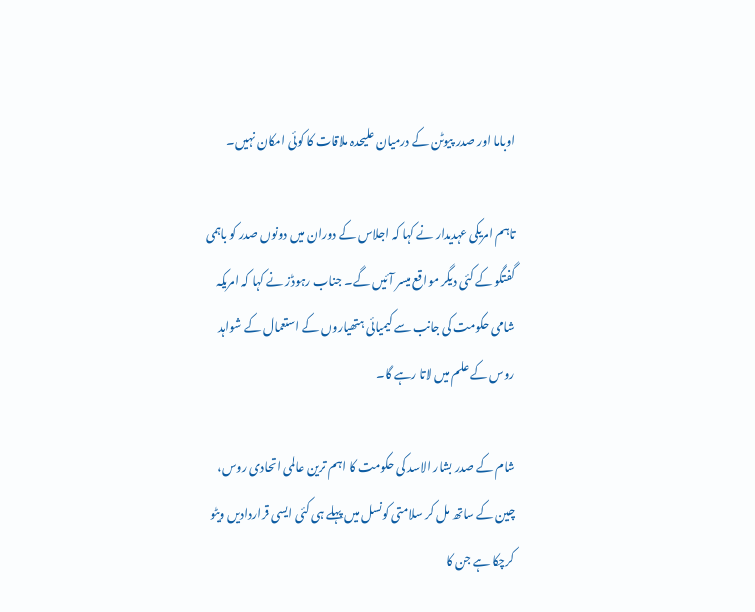اوباما اور صدر پیوٹن کے درمیان علیحدہ ملاقات کا کوئی امکان نہیں۔

تاہم امریکی عہدیدار نے کہا کہ اجلاس کے دوران میں دونوں صدر کو باہمی گفتگو کے کئی دیگر مواقع میسر آئیں گے۔ جناب رہوڈز نے کہا کہ امریکہ شامی حکومت کی جانب سے کیمیائی ہتھیاروں کے استعمال کے شواہد روس کے علم میں لاتا رہے گا۔

شام کے صدر بشار الاسد کی حکومت کا اہم ترین عالمی اتحادی روس، چین کے ساتھ مل کر سلامتی کونسل میں پہلے ہی کئی ایسی قراردادیں ویٹو کرچکا ہے جن کا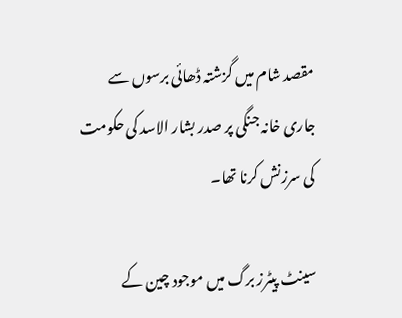مقصد شام میں گزشتہ ڈھائی برسوں سے جاری خانہ جنگی پر صدر بشار الاسد کی حکومت کی سرزنش کرنا تھا۔

سینٹ پیٹرز برگ میں موجود چین کے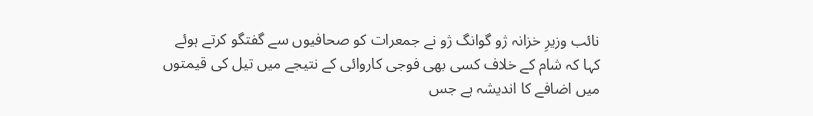نائب وزیرِ خزانہ ژو گوانگ ژو نے جمعرات کو صحافیوں سے گفتگو کرتے ہوئے کہا کہ شام کے خلاف کسی بھی فوجی کاروائی کے نتیجے میں تیل کی قیمتوں میں اضافے کا اندیشہ ہے جس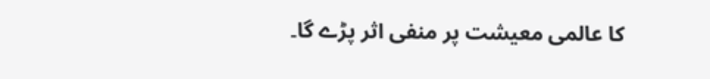کا عالمی معیشت پر منفی اثر پڑے گا۔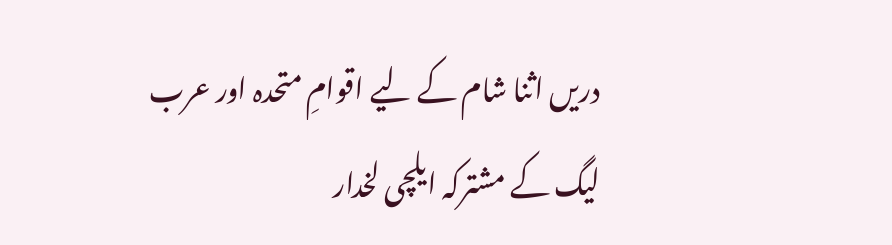دریں اثنا شام کے لیے اقوامِ متحدہ اور عرب لیگ کے مشترکہ ایلچی لخدار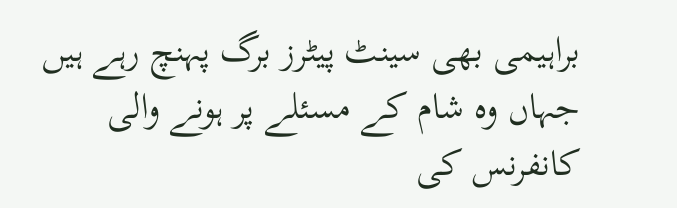براہیمی بھی سینٹ پیٹرز برگ پہنچ رہے ہیں جہاں وہ شام کے مسئلے پر ہونے والی کانفرنس کی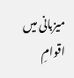میزبانی میں اقوامِ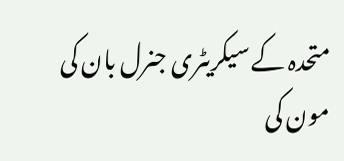متحدہ کے سیکریٹری جنرل بان کی مون کی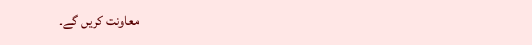معاونت کریں گے۔